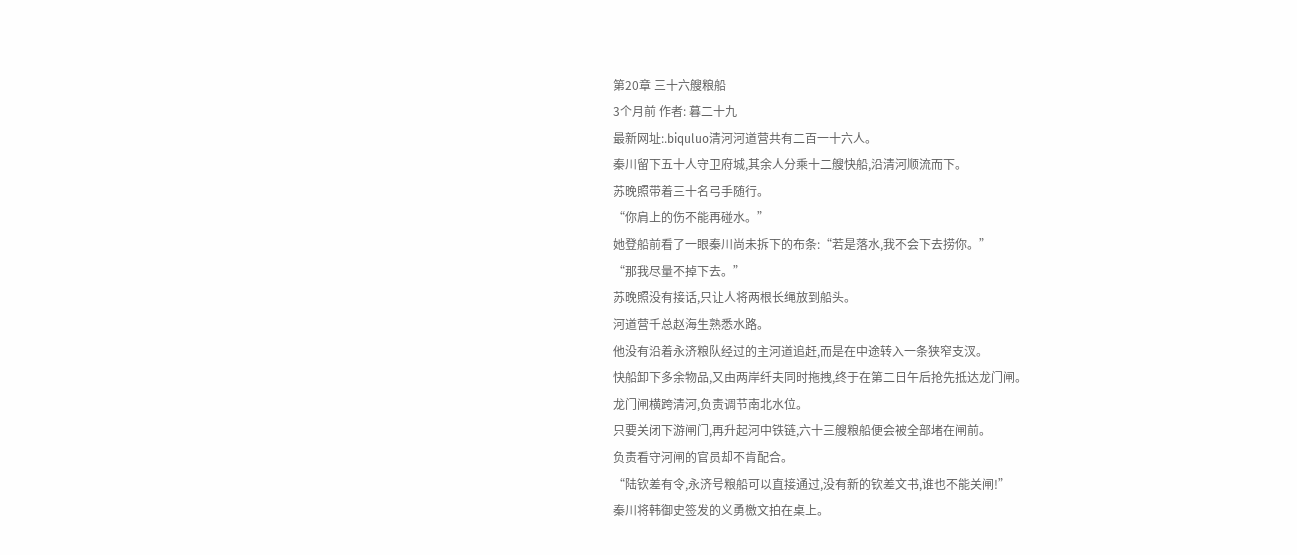第20章 三十六艘粮船
3个月前 作者: 暮二十九
最新网址:.biquluo清河河道营共有二百一十六人。
秦川留下五十人守卫府城,其余人分乘十二艘快船,沿清河顺流而下。
苏晚照带着三十名弓手随行。
“你肩上的伤不能再碰水。”
她登船前看了一眼秦川尚未拆下的布条:“若是落水,我不会下去捞你。”
“那我尽量不掉下去。”
苏晚照没有接话,只让人将两根长绳放到船头。
河道营千总赵海生熟悉水路。
他没有沿着永济粮队经过的主河道追赶,而是在中途转入一条狭窄支汊。
快船卸下多余物品,又由两岸纤夫同时拖拽,终于在第二日午后抢先抵达龙门闸。
龙门闸横跨清河,负责调节南北水位。
只要关闭下游闸门,再升起河中铁链,六十三艘粮船便会被全部堵在闸前。
负责看守河闸的官员却不肯配合。
“陆钦差有令,永济号粮船可以直接通过,没有新的钦差文书,谁也不能关闸!”
秦川将韩御史签发的义勇檄文拍在桌上。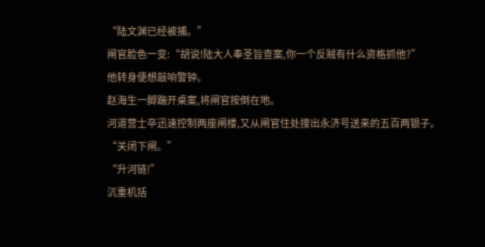“陆文渊已经被捕。”
闸官脸色一变:“胡说!陆大人奉圣旨查案,你一个反贼有什么资格抓他?”
他转身便想敲响警钟。
赵海生一脚踹开桌案,将闸官按倒在地。
河道营士卒迅速控制两座闸楼,又从闸官住处搜出永济号送来的五百两银子。
“关闭下闸。”
“升河链!”
沉重机括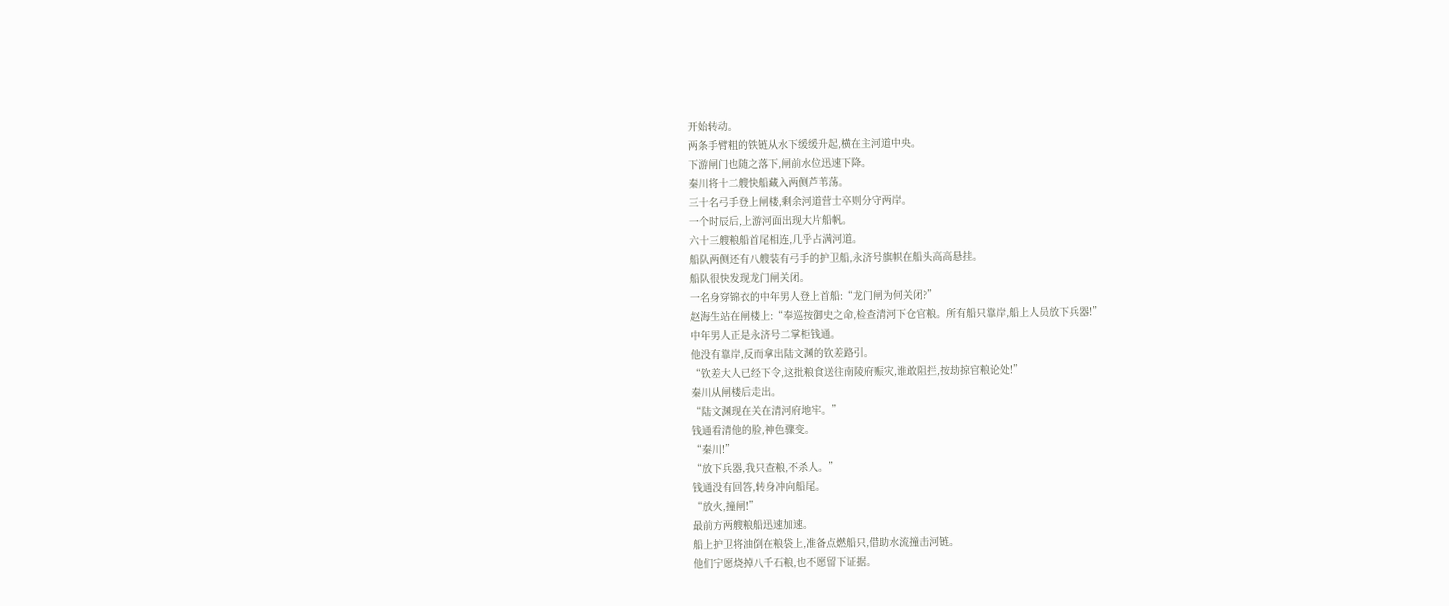开始转动。
两条手臂粗的铁链从水下缓缓升起,横在主河道中央。
下游闸门也随之落下,闸前水位迅速下降。
秦川将十二艘快船藏入两侧芦苇荡。
三十名弓手登上闸楼,剩余河道营士卒则分守两岸。
一个时辰后,上游河面出现大片船帆。
六十三艘粮船首尾相连,几乎占满河道。
船队两侧还有八艘装有弓手的护卫船,永济号旗帜在船头高高悬挂。
船队很快发现龙门闸关闭。
一名身穿锦衣的中年男人登上首船:“龙门闸为何关闭?”
赵海生站在闸楼上:“奉巡按御史之命,检查清河下仓官粮。所有船只靠岸,船上人员放下兵器!”
中年男人正是永济号二掌柜钱通。
他没有靠岸,反而拿出陆文渊的钦差路引。
“钦差大人已经下令,这批粮食送往南陵府赈灾,谁敢阻拦,按劫掠官粮论处!”
秦川从闸楼后走出。
“陆文渊现在关在清河府地牢。”
钱通看清他的脸,神色骤变。
“秦川!”
“放下兵器,我只查粮,不杀人。”
钱通没有回答,转身冲向船尾。
“放火,撞闸!”
最前方两艘粮船迅速加速。
船上护卫将油倒在粮袋上,准备点燃船只,借助水流撞击河链。
他们宁愿烧掉八千石粮,也不愿留下证据。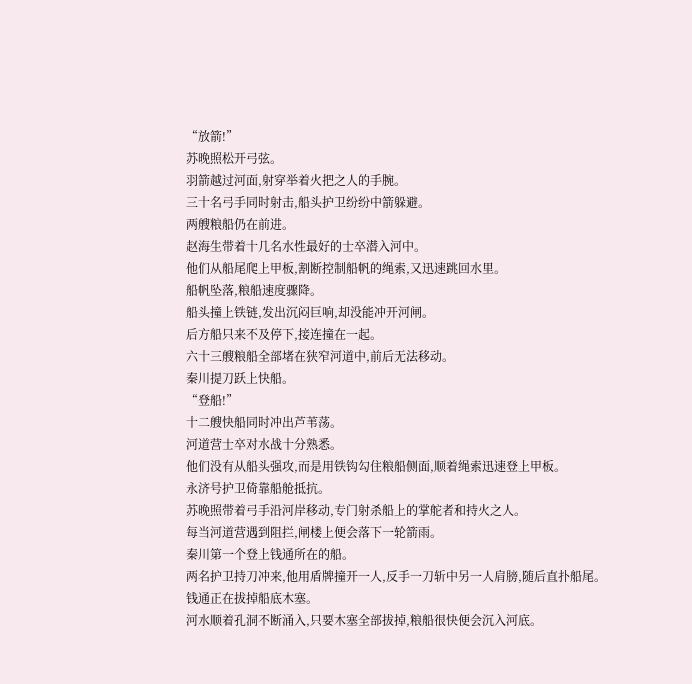“放箭!”
苏晚照松开弓弦。
羽箭越过河面,射穿举着火把之人的手腕。
三十名弓手同时射击,船头护卫纷纷中箭躲避。
两艘粮船仍在前进。
赵海生带着十几名水性最好的士卒潜入河中。
他们从船尾爬上甲板,割断控制船帆的绳索,又迅速跳回水里。
船帆坠落,粮船速度骤降。
船头撞上铁链,发出沉闷巨响,却没能冲开河闸。
后方船只来不及停下,接连撞在一起。
六十三艘粮船全部堵在狭窄河道中,前后无法移动。
秦川提刀跃上快船。
“登船!”
十二艘快船同时冲出芦苇荡。
河道营士卒对水战十分熟悉。
他们没有从船头强攻,而是用铁钩勾住粮船侧面,顺着绳索迅速登上甲板。
永济号护卫倚靠船舱抵抗。
苏晚照带着弓手沿河岸移动,专门射杀船上的掌舵者和持火之人。
每当河道营遇到阻拦,闸楼上便会落下一轮箭雨。
秦川第一个登上钱通所在的船。
两名护卫持刀冲来,他用盾牌撞开一人,反手一刀斩中另一人肩膀,随后直扑船尾。
钱通正在拔掉船底木塞。
河水顺着孔洞不断涌入,只要木塞全部拔掉,粮船很快便会沉入河底。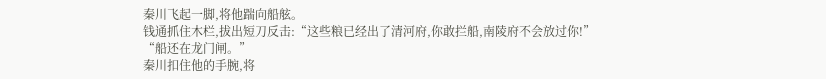秦川飞起一脚,将他踹向船舷。
钱通抓住木栏,拔出短刀反击:“这些粮已经出了清河府,你敢拦船,南陵府不会放过你!”
“船还在龙门闸。”
秦川扣住他的手腕,将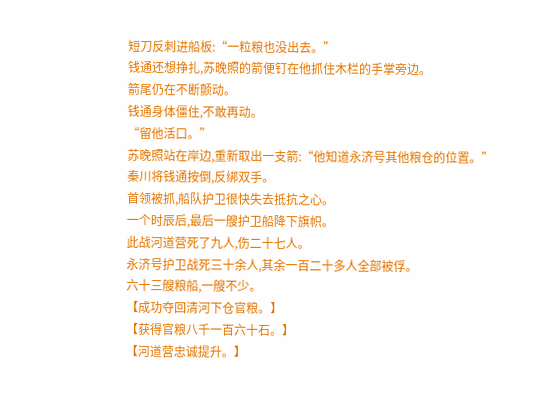短刀反刺进船板:“一粒粮也没出去。”
钱通还想挣扎,苏晚照的箭便钉在他抓住木栏的手掌旁边。
箭尾仍在不断颤动。
钱通身体僵住,不敢再动。
“留他活口。”
苏晚照站在岸边,重新取出一支箭:“他知道永济号其他粮仓的位置。”
秦川将钱通按倒,反绑双手。
首领被抓,船队护卫很快失去抵抗之心。
一个时辰后,最后一艘护卫船降下旗帜。
此战河道营死了九人,伤二十七人。
永济号护卫战死三十余人,其余一百二十多人全部被俘。
六十三艘粮船,一艘不少。
【成功夺回清河下仓官粮。】
【获得官粮八千一百六十石。】
【河道营忠诚提升。】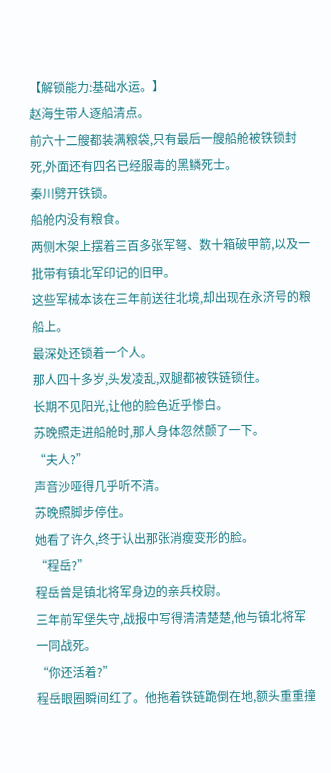【解锁能力:基础水运。】
赵海生带人逐船清点。
前六十二艘都装满粮袋,只有最后一艘船舱被铁锁封死,外面还有四名已经服毒的黑鳞死士。
秦川劈开铁锁。
船舱内没有粮食。
两侧木架上摆着三百多张军弩、数十箱破甲箭,以及一批带有镇北军印记的旧甲。
这些军械本该在三年前送往北境,却出现在永济号的粮船上。
最深处还锁着一个人。
那人四十多岁,头发凌乱,双腿都被铁链锁住。
长期不见阳光,让他的脸色近乎惨白。
苏晚照走进船舱时,那人身体忽然颤了一下。
“夫人?”
声音沙哑得几乎听不清。
苏晚照脚步停住。
她看了许久,终于认出那张消瘦变形的脸。
“程岳?”
程岳曾是镇北将军身边的亲兵校尉。
三年前军堡失守,战报中写得清清楚楚,他与镇北将军一同战死。
“你还活着?”
程岳眼圈瞬间红了。他拖着铁链跪倒在地,额头重重撞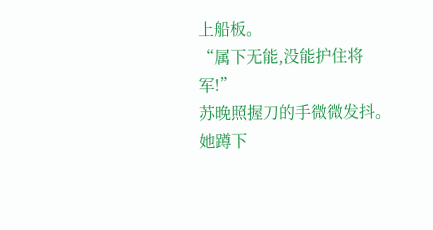上船板。
“属下无能,没能护住将军!”
苏晚照握刀的手微微发抖。
她蹲下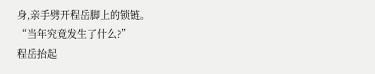身,亲手劈开程岳脚上的锁链。
“当年究竟发生了什么?”
程岳抬起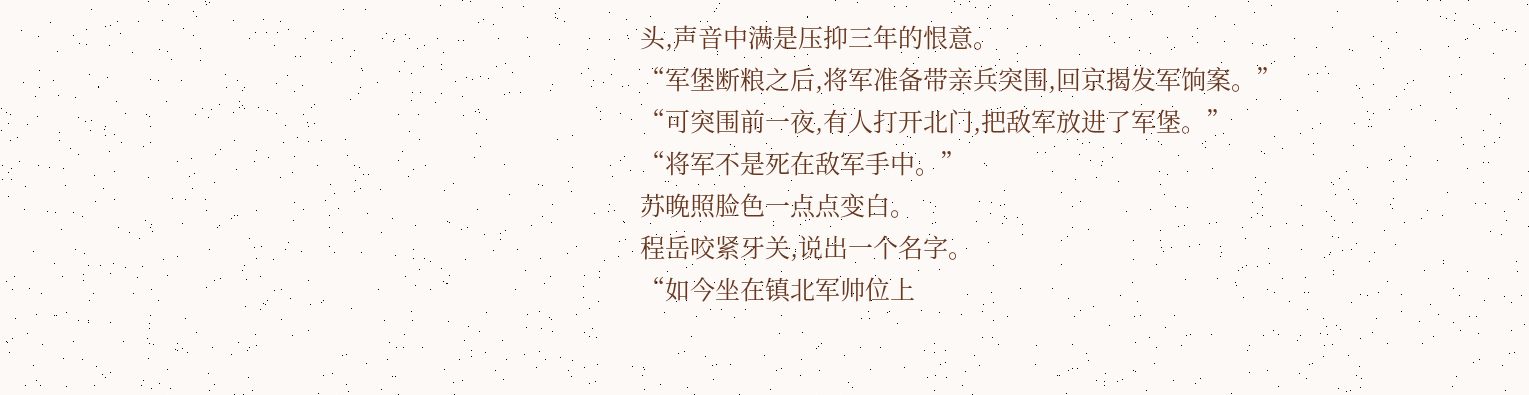头,声音中满是压抑三年的恨意。
“军堡断粮之后,将军准备带亲兵突围,回京揭发军饷案。”
“可突围前一夜,有人打开北门,把敌军放进了军堡。”
“将军不是死在敌军手中。”
苏晚照脸色一点点变白。
程岳咬紧牙关,说出一个名字。
“如今坐在镇北军帅位上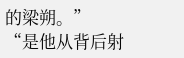的梁朔。”
“是他从背后射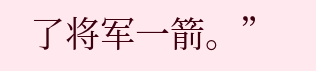了将军一箭。”